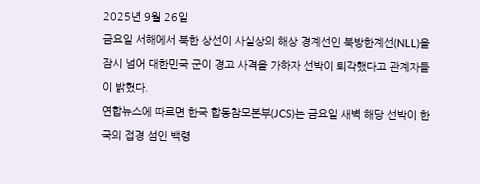2025년 9월 26일
금요일 서해에서 북한 상선이 사실상의 해상 경계선인 북방한계선(NLL)을 잠시 넘어 대한민국 군이 경고 사격을 가하자 선박이 퇴각했다고 관계자들이 밝혔다.
연합뉴스에 따르면 한국 합동참모본부(JCS)는 금요일 새벽 해당 선박이 한국의 접경 섬인 백령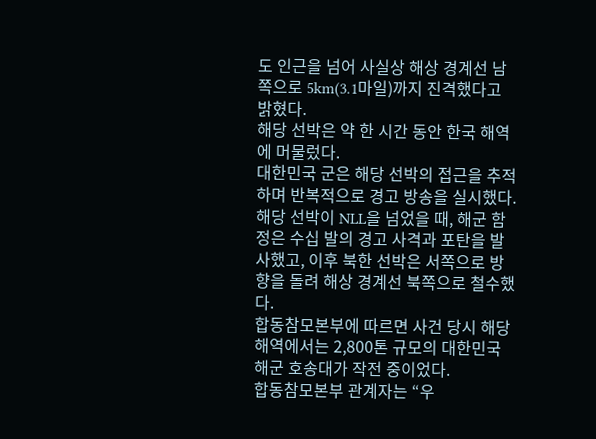도 인근을 넘어 사실상 해상 경계선 남쪽으로 5km(3.1마일)까지 진격했다고 밝혔다.
해당 선박은 약 한 시간 동안 한국 해역에 머물렀다.
대한민국 군은 해당 선박의 접근을 추적하며 반복적으로 경고 방송을 실시했다.
해당 선박이 NLL을 넘었을 때, 해군 함정은 수십 발의 경고 사격과 포탄을 발사했고, 이후 북한 선박은 서쪽으로 방향을 돌려 해상 경계선 북쪽으로 철수했다.
합동참모본부에 따르면 사건 당시 해당 해역에서는 2,800톤 규모의 대한민국 해군 호송대가 작전 중이었다.
합동참모본부 관계자는 “우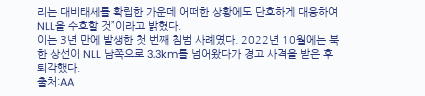리는 대비태세를 확립한 가운데 어떠한 상황에도 단호하게 대응하여 NLL을 수호할 것”이라고 밝혔다.
이는 3년 만에 발생한 첫 번째 침범 사례였다. 2022년 10월에는 북한 상선이 NLL 남쪽으로 3.3km를 넘어왔다가 경고 사격을 받은 후 퇴각했다.
출처:AA